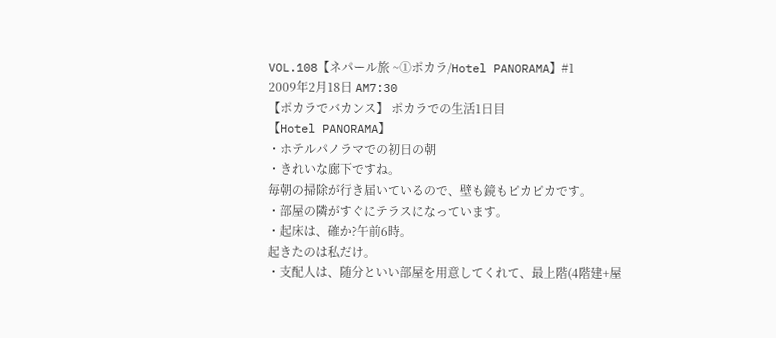VOL.108【ネパール旅 ~①ポカラ/Hotel PANORAMA】#1
2009年2月18日 AM7:30
【ポカラでバカンス】 ポカラでの生活1日目
【Hotel PANORAMA】
・ホテルパノラマでの初日の朝
・きれいな廊下ですね。
毎朝の掃除が行き届いているので、壁も鏡もピカピカです。
・部屋の隣がすぐにテラスになっています。
・起床は、確か?午前6時。
起きたのは私だけ。
・支配人は、随分といい部屋を用意してくれて、最上階(4階建+屋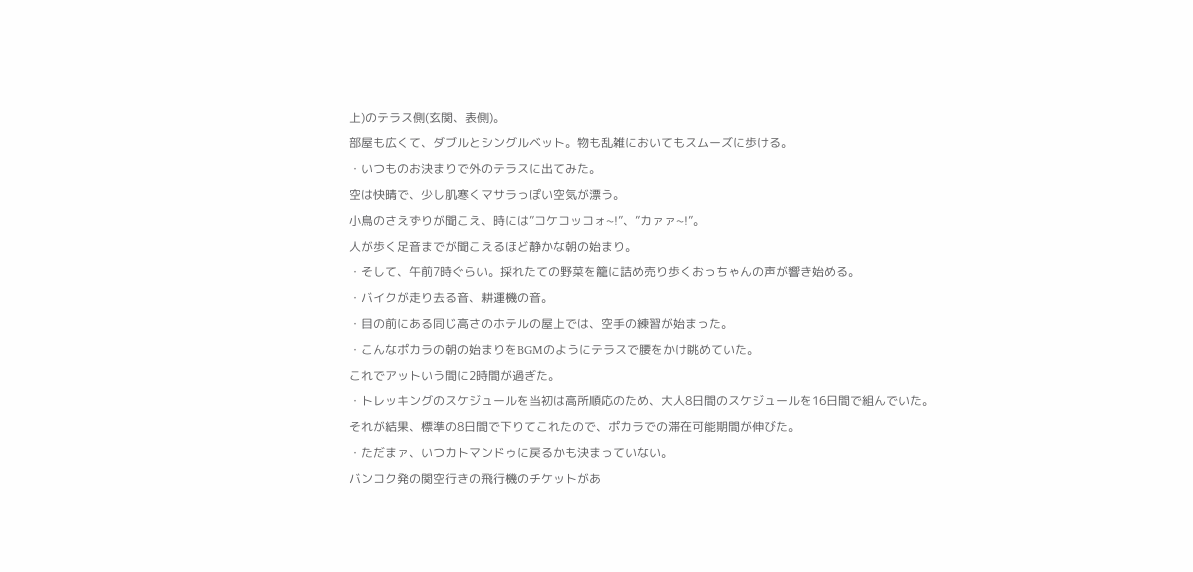上)のテラス側(玄関、表側)。
部屋も広くて、ダブルとシングルベット。物も乱雑においてもスムーズに歩ける。
・いつものお決まりで外のテラスに出てみた。
空は快晴で、少し肌寒くマサラっぽい空気が漂う。
小鳥のさえずりが聞こえ、時には”コケコッコォ~!”、”カァァ~!”。
人が歩く足音までが聞こえるほど静かな朝の始まり。
・そして、午前7時ぐらい。採れたての野菜を籠に詰め売り歩くおっちゃんの声が響き始める。
・バイクが走り去る音、耕運機の音。
・目の前にある同じ高さのホテルの屋上では、空手の練習が始まった。
・こんなポカラの朝の始まりをBGMのようにテラスで腰をかけ眺めていた。
これでアットいう間に2時間が過ぎた。
・トレッキングのスケジュールを当初は高所順応のため、大人8日間のスケジュールを16日間で組んでいた。
それが結果、標準の8日間で下りてこれたので、ポカラでの滞在可能期間が伸びた。
・ただまァ、いつカトマンドゥに戻るかも決まっていない。
バンコク発の関空行きの飛行機のチケットがあ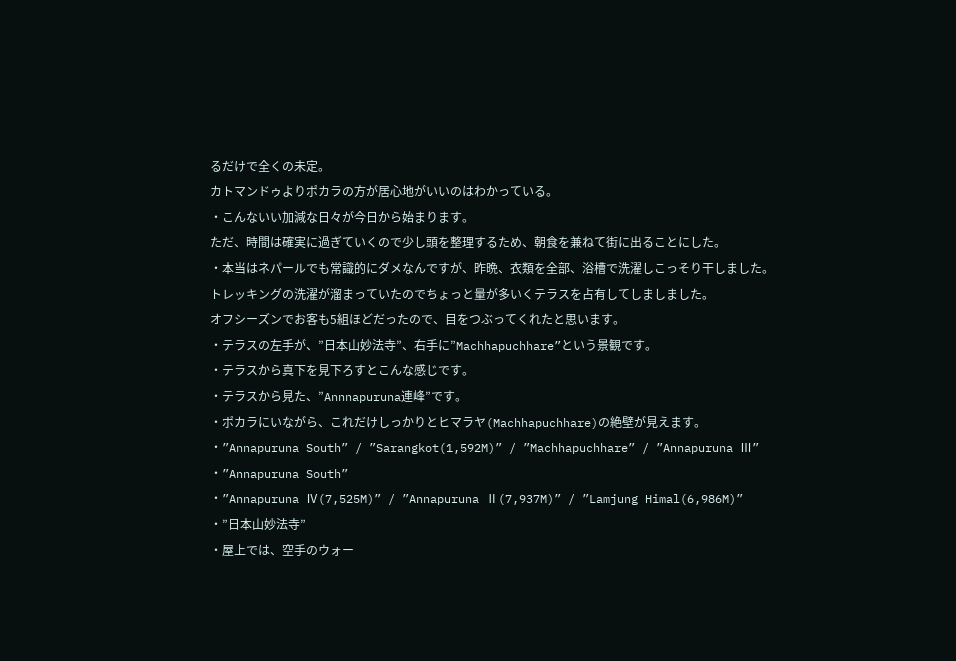るだけで全くの未定。
カトマンドゥよりポカラの方が居心地がいいのはわかっている。
・こんないい加減な日々が今日から始まります。
ただ、時間は確実に過ぎていくので少し頭を整理するため、朝食を兼ねて街に出ることにした。
・本当はネパールでも常識的にダメなんですが、昨晩、衣類を全部、浴槽で洗濯しこっそり干しました。
トレッキングの洗濯が溜まっていたのでちょっと量が多いくテラスを占有してしましました。
オフシーズンでお客も5組ほどだったので、目をつぶってくれたと思います。
・テラスの左手が、”日本山妙法寺”、右手に”Machhapuchhare”という景観です。
・テラスから真下を見下ろすとこんな感じです。
・テラスから見た、”Annnapuruna連峰”です。
・ポカラにいながら、これだけしっかりとヒマラヤ(Machhapuchhare)の絶壁が見えます。
・”Annapuruna South” / ”Sarangkot(1,592M)” / ”Machhapuchhare” / ”Annapuruna Ⅲ”
・”Annapuruna South”
・”Annapuruna Ⅳ(7,525M)” / ”Annapuruna Ⅱ(7,937M)” / ”Lamjung Himal(6,986M)”
・”日本山妙法寺”
・屋上では、空手のウォー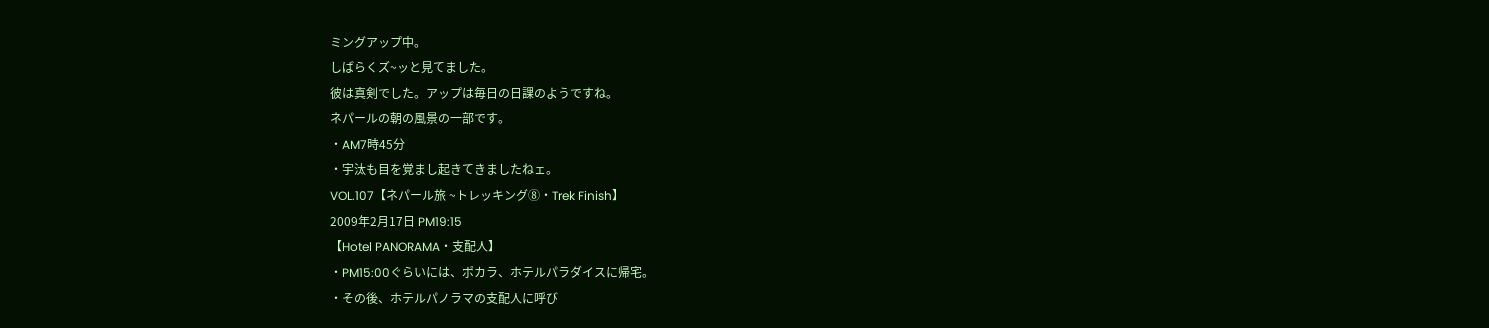ミングアップ中。
しばらくズ~ッと見てました。
彼は真剣でした。アップは毎日の日課のようですね。
ネパールの朝の風景の一部です。
・AM7時45分
・宇汰も目を覚まし起きてきましたねェ。
VOL.107【ネパール旅 ~トレッキング⑧・Trek Finish】
2009年2月17日 PM19:15
【Hotel PANORAMA・支配人】
・PM15:00ぐらいには、ポカラ、ホテルパラダイスに帰宅。
・その後、ホテルパノラマの支配人に呼び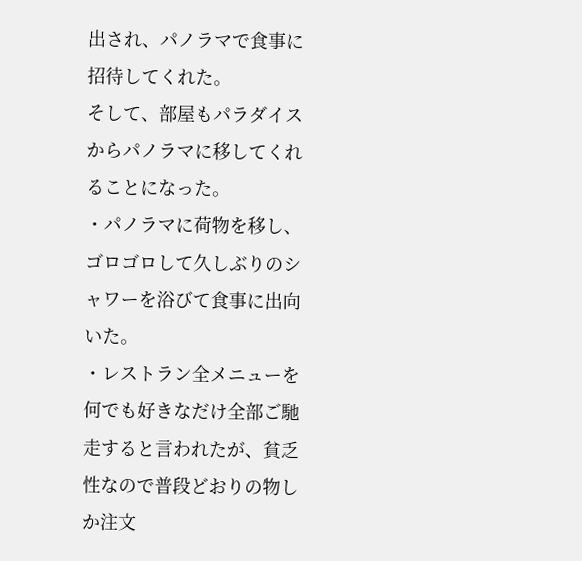出され、パノラマで食事に招待してくれた。
そして、部屋もパラダイスからパノラマに移してくれることになった。
・パノラマに荷物を移し、ゴロゴロして久しぶりのシャワーを浴びて食事に出向いた。
・レストラン全メニューを何でも好きなだけ全部ご馳走すると言われたが、貧乏性なので普段どおりの物しか注文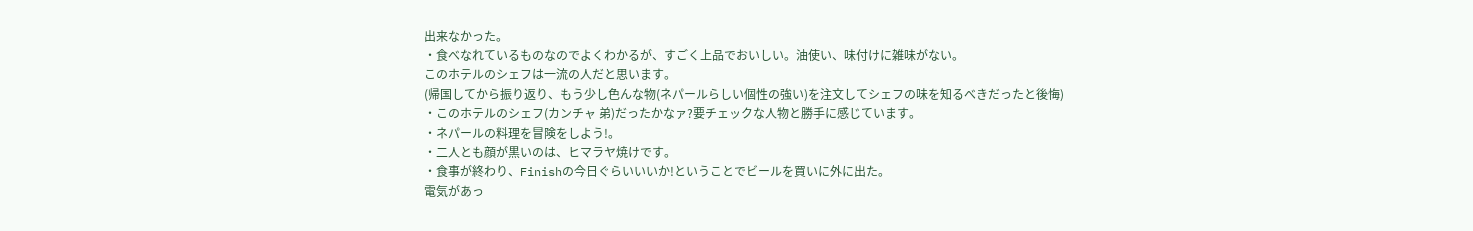出来なかった。
・食べなれているものなのでよくわかるが、すごく上品でおいしい。油使い、味付けに雑味がない。
このホテルのシェフは一流の人だと思います。
(帰国してから振り返り、もう少し色んな物(ネパールらしい個性の強い)を注文してシェフの味を知るべきだったと後悔)
・このホテルのシェフ(カンチャ 弟)だったかなァ?要チェックな人物と勝手に感じています。
・ネパールの料理を冒険をしよう!。
・二人とも顔が黒いのは、ヒマラヤ焼けです。
・食事が終わり、Finishの今日ぐらいいいか!ということでビールを買いに外に出た。
電気があっ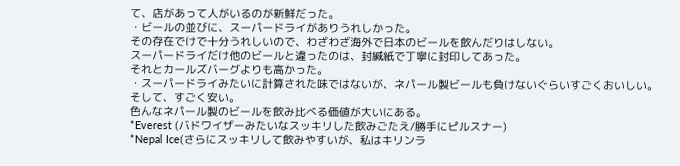て、店があって人がいるのが新鮮だった。
・ビールの並びに、スーパードライがありうれしかった。
その存在でけで十分うれしいので、わざわざ海外で日本のビールを飲んだりはしない。
スーパードライだけ他のビールと違ったのは、封緘紙で丁寧に封印してあった。
それとカールズバーグよりも高かった。
・スーパードライみたいに計算された味ではないが、ネパール製ビールも負けないぐらいすごくおいしい。
そして、すごく安い。
色んなネパール製のビールを飲み比べる価値が大いにある。
*Everest (バドワイザーみたいなスッキリした飲みごたえ/勝手にピルスナー)
*Nepal Ice(さらにスッキリして飲みやすいが、私はキリンラ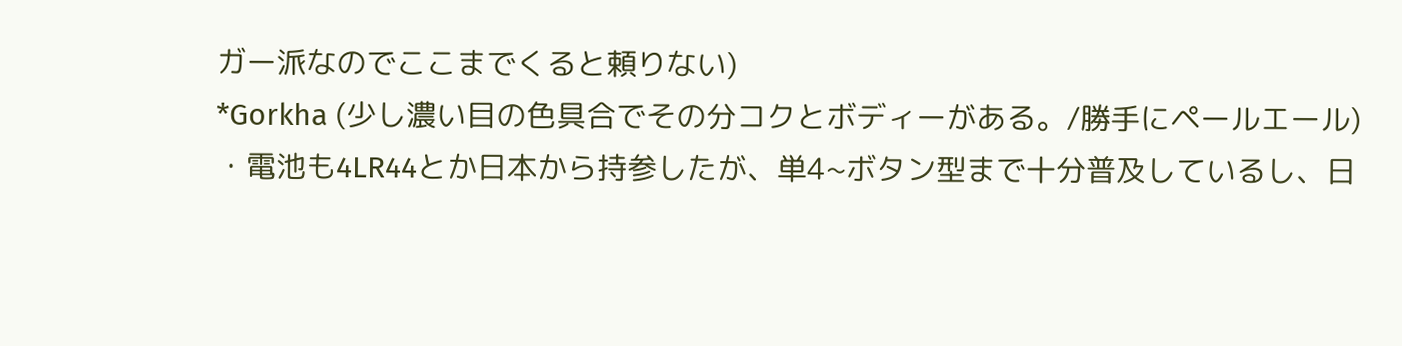ガー派なのでここまでくると頼りない)
*Gorkha (少し濃い目の色具合でその分コクとボディーがある。/勝手にペールエール)
・電池も4LR44とか日本から持参したが、単4~ボタン型まで十分普及しているし、日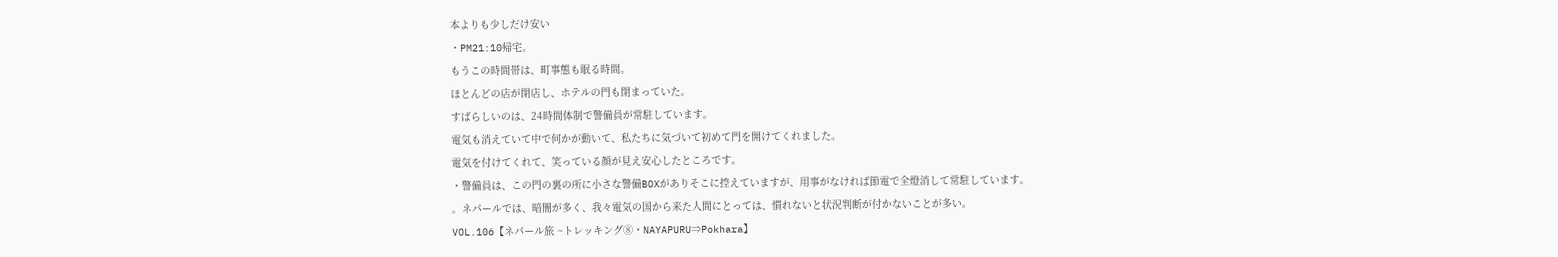本よりも少しだけ安い
・PM21:10帰宅。
もうこの時間帯は、町事態も眠る時間。
ほとんどの店が閉店し、ホテルの門も閉まっていた。
すばらしいのは、24時間体制で警備員が常駐しています。
電気も消えていて中で何かが動いて、私たちに気づいて初めて門を開けてくれました。
電気を付けてくれて、笑っている顔が見え安心したところです。
・警備員は、この門の裏の所に小さな警備BOXがありそこに控えていますが、用事がなければ節電で全燈消して常駐しています。
。ネパールでは、暗闇が多く、我々電気の国から来た人間にとっては、慣れないと状況判断が付かないことが多い。
VOL.106【ネパール旅 ~トレッキング⑧・NAYAPURU⇒Pokhara】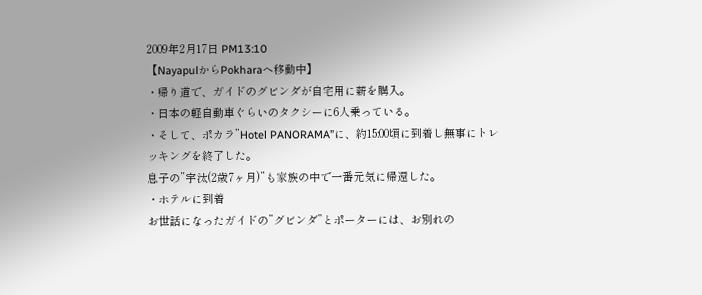2009年2月17日 PM13:10
【NayapulからPokharaへ移動中】
・帰り道で、ガイドのグビンダが自宅用に薪を購入。
・日本の軽自動車ぐらいのタクシーに6人乗っている。
・そして、ポカラ”Hotel PANORAMA”に、約15:00頃に到着し無事にトレッキングを終了した。
息子の”宇汰(2歳7ヶ月)”も家族の中で一番元気に帰還した。
・ホテルに到着
お世話になったガイドの”グビンダ”とポーターには、お別れの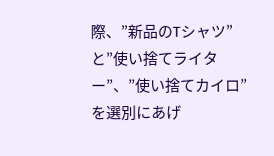際、”新品のTシャツ”と”使い捨てライター”、”使い捨てカイロ”を選別にあげ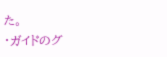た。
・ガイドのグ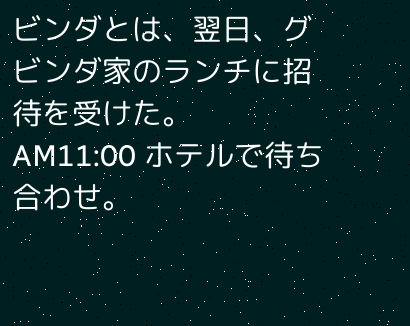ビンダとは、翌日、グビンダ家のランチに招待を受けた。
AM11:00 ホテルで待ち合わせ。